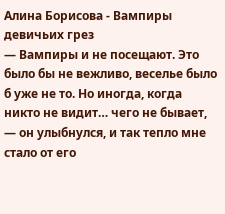Алина Борисова - Вампиры девичьих грез
— Вампиры и не посещают. Это было бы не вежливо, веселье было б уже не то. Но иногда, когда никто не видит… чего не бывает, — он улыбнулся, и так тепло мне стало от его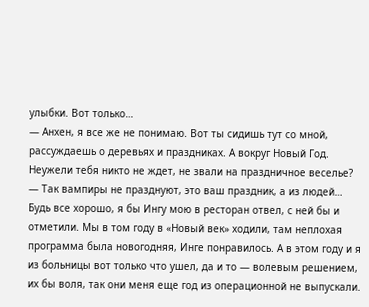улыбки. Вот только…
— Анхен, я все же не понимаю. Вот ты сидишь тут со мной, рассуждаешь о деревьях и праздниках. А вокруг Новый Год. Неужели тебя никто не ждет, не звали на праздничное веселье?
— Так вампиры не празднуют, это ваш праздник, а из людей… Будь все хорошо, я бы Ингу мою в ресторан отвел, с ней бы и отметили. Мы в том году в «Новый век» ходили, там неплохая программа была новогодняя, Инге понравилось. А в этом году и я из больницы вот только что ушел, да и то — волевым решением, их бы воля, так они меня еще год из операционной не выпускали.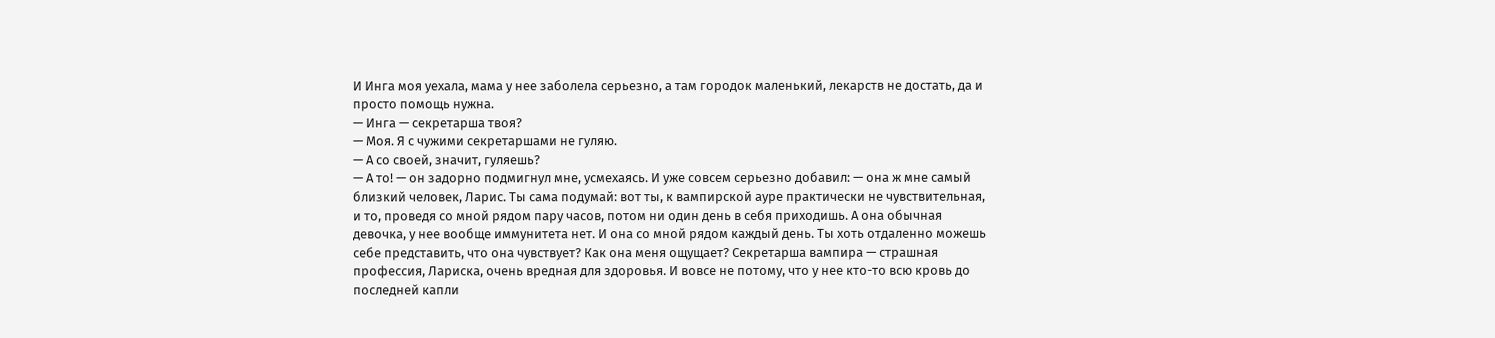И Инга моя уехала, мама у нее заболела серьезно, а там городок маленький, лекарств не достать, да и просто помощь нужна.
— Инга — секретарша твоя?
— Моя. Я с чужими секретаршами не гуляю.
— А со своей, значит, гуляешь?
— А то! — он задорно подмигнул мне, усмехаясь. И уже совсем серьезно добавил: — она ж мне самый близкий человек, Ларис. Ты сама подумай: вот ты, к вампирской ауре практически не чувствительная, и то, проведя со мной рядом пару часов, потом ни один день в себя приходишь. А она обычная девочка, у нее вообще иммунитета нет. И она со мной рядом каждый день. Ты хоть отдаленно можешь себе представить, что она чувствует? Как она меня ощущает? Секретарша вампира — страшная профессия, Лариска, очень вредная для здоровья. И вовсе не потому, что у нее кто-то всю кровь до последней капли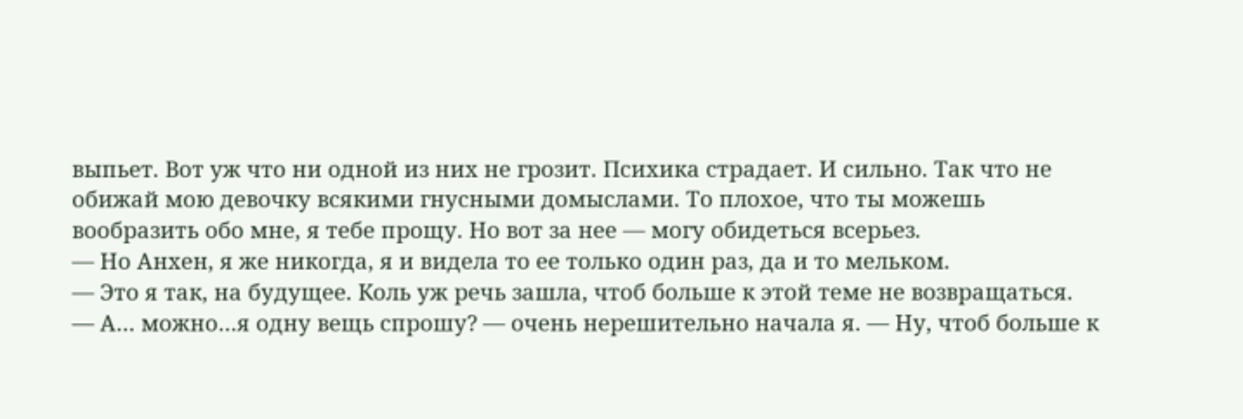выпьет. Вот уж что ни одной из них не грозит. Психика страдает. И сильно. Так что не обижай мою девочку всякими гнусными домыслами. То плохое, что ты можешь вообразить обо мне, я тебе прощу. Но вот за нее — могу обидеться всерьез.
— Но Анхен, я же никогда, я и видела то ее только один раз, да и то мельком.
— Это я так, на будущее. Коль уж речь зашла, чтоб больше к этой теме не возвращаться.
— А… можно…я одну вещь спрошу? — очень нерешительно начала я. — Ну, чтоб больше к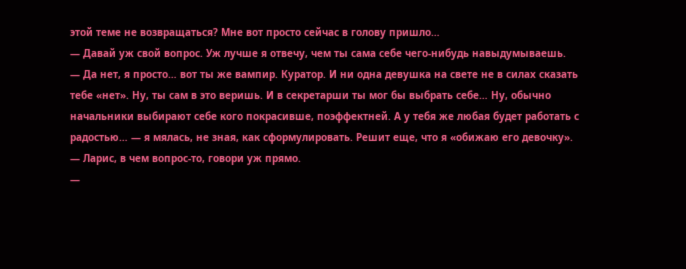этой теме не возвращаться? Мне вот просто сейчас в голову пришло…
— Давай уж свой вопрос. Уж лучше я отвечу, чем ты сама себе чего-нибудь навыдумываешь.
— Да нет, я просто… вот ты же вампир. Куратор. И ни одна девушка на свете не в силах сказать тебе «нет». Ну, ты сам в это веришь. И в секретарши ты мог бы выбрать себе… Ну, обычно начальники выбирают себе кого покрасивше, поэффектней. А у тебя же любая будет работать с радостью… — я мялась, не зная, как сформулировать. Решит еще, что я «обижаю его девочку».
— Ларис, в чем вопрос-то, говори уж прямо.
—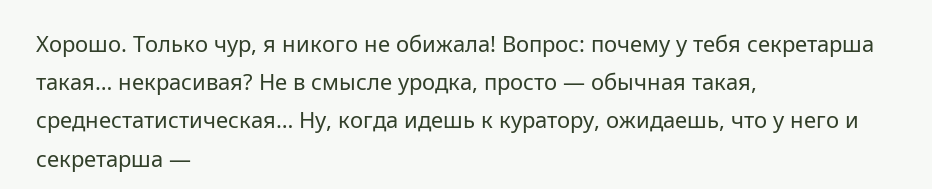Хорошо. Только чур, я никого не обижала! Вопрос: почему у тебя секретарша такая… некрасивая? Не в смысле уродка, просто — обычная такая, среднестатистическая… Ну, когда идешь к куратору, ожидаешь, что у него и секретарша —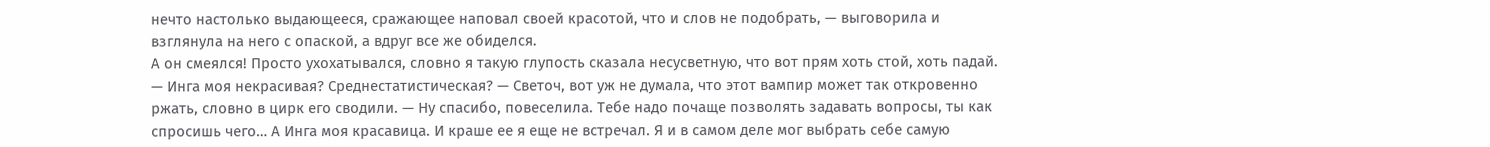нечто настолько выдающееся, сражающее наповал своей красотой, что и слов не подобрать, — выговорила и взглянула на него с опаской, а вдруг все же обиделся.
А он смеялся! Просто ухохатывался, словно я такую глупость сказала несусветную, что вот прям хоть стой, хоть падай.
— Инга моя некрасивая? Среднестатистическая? — Светоч, вот уж не думала, что этот вампир может так откровенно ржать, словно в цирк его сводили. — Ну спасибо, повеселила. Тебе надо почаще позволять задавать вопросы, ты как спросишь чего… А Инга моя красавица. И краше ее я еще не встречал. Я и в самом деле мог выбрать себе самую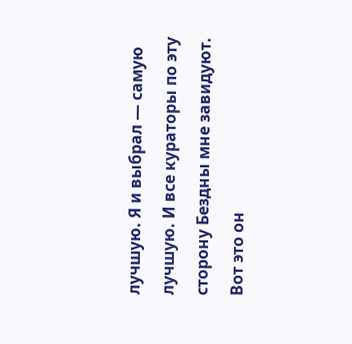лучшую. Я и выбрал — самую лучшую. И все кураторы по эту сторону Бездны мне завидуют.
Вот это он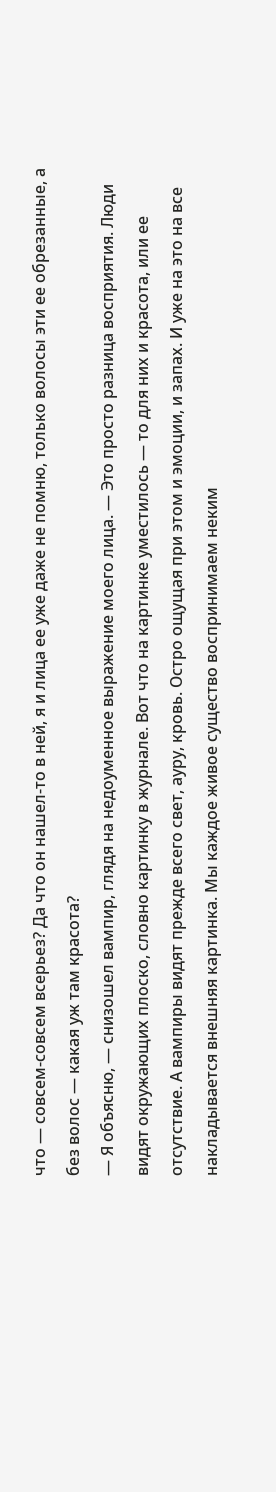что — совсем-совсем всерьез? Да что он нашел-то в ней, я и лица ее уже даже не помню, только волосы эти ее обрезанные, а без волос — какая уж там красота?
— Я объясню, — снизошел вампир, глядя на недоуменное выражение моего лица. — Это просто разница восприятия. Люди видят окружающих плоско, словно картинку в журнале. Вот что на картинке уместилось — то для них и красота, или ее отсутствие. А вампиры видят прежде всего свет, ауру, кровь. Остро ощущая при этом и эмоции, и запах. И уже на это на все накладывается внешняя картинка. Мы каждое живое существо воспринимаем неким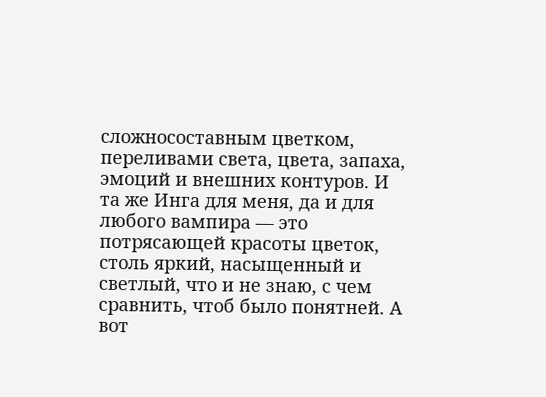сложносоставным цветком, переливами света, цвета, запаха, эмоций и внешних контуров. И та же Инга для меня, да и для любого вампира — это потрясающей красоты цветок, столь яркий, насыщенный и светлый, что и не знаю, с чем сравнить, чтоб было понятней. А вот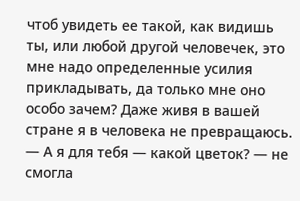чтоб увидеть ее такой, как видишь ты, или любой другой человечек, это мне надо определенные усилия прикладывать, да только мне оно особо зачем? Даже живя в вашей стране я в человека не превращаюсь.
— А я для тебя — какой цветок? — не смогла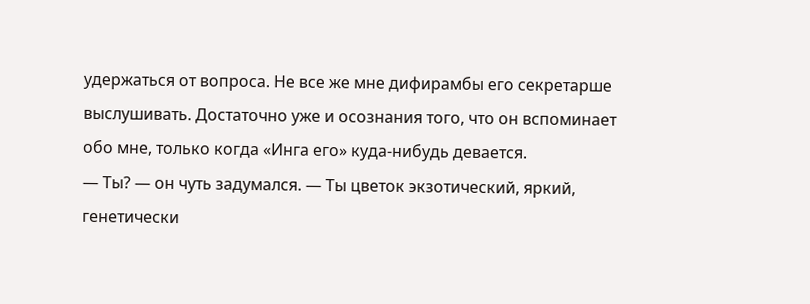удержаться от вопроса. Не все же мне дифирамбы его секретарше выслушивать. Достаточно уже и осознания того, что он вспоминает обо мне, только когда «Инга его» куда-нибудь девается.
— Ты? — он чуть задумался. — Ты цветок экзотический, яркий, генетически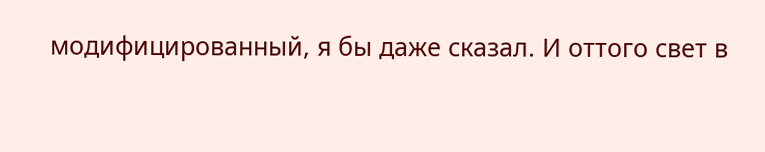модифицированный, я бы даже сказал. И оттого свет в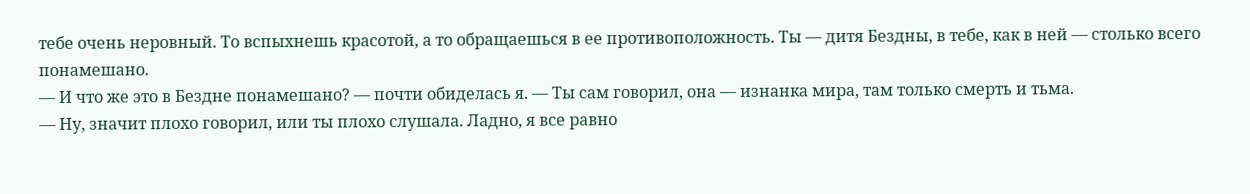тебе очень неровный. То вспыхнешь красотой, а то обращаешься в ее противоположность. Ты — дитя Бездны, в тебе, как в ней — столько всего понамешано.
— И что же это в Бездне понамешано? — почти обиделась я. — Ты сам говорил, она — изнанка мира, там только смерть и тьма.
— Ну, значит плохо говорил, или ты плохо слушала. Ладно, я все равно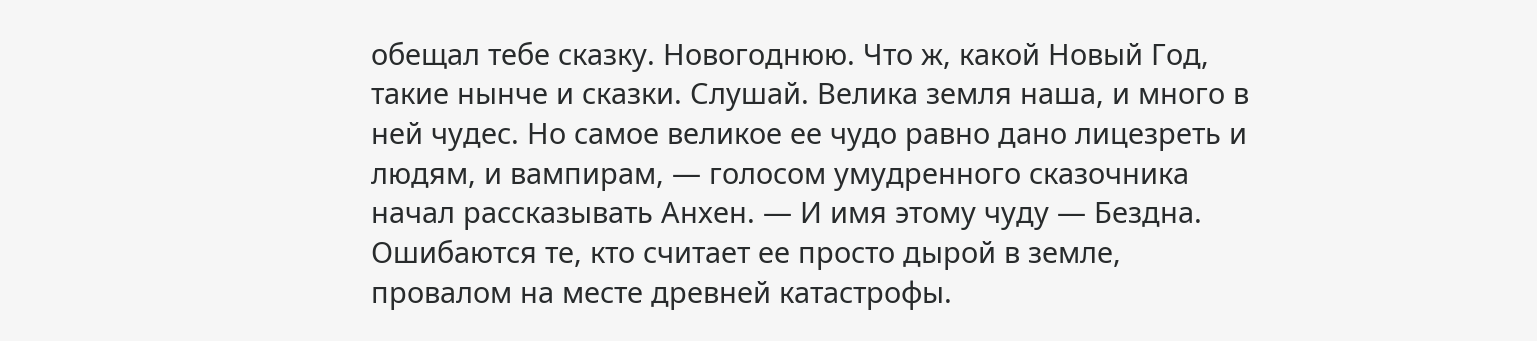обещал тебе сказку. Новогоднюю. Что ж, какой Новый Год, такие нынче и сказки. Слушай. Велика земля наша, и много в ней чудес. Но самое великое ее чудо равно дано лицезреть и людям, и вампирам, — голосом умудренного сказочника начал рассказывать Анхен. — И имя этому чуду — Бездна. Ошибаются те, кто считает ее просто дырой в земле, провалом на месте древней катастрофы.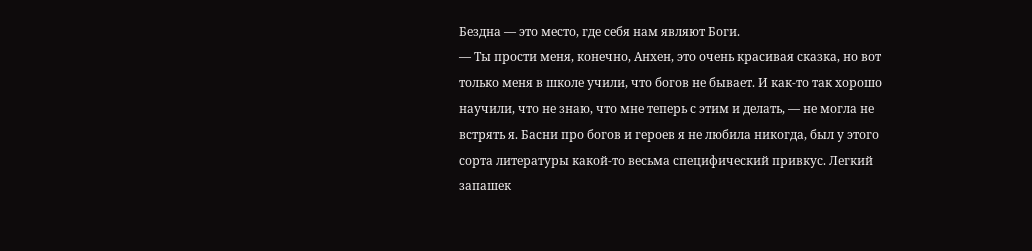Бездна — это место, где себя нам являют Боги.
— Ты прости меня, конечно, Анхен, это очень красивая сказка, но вот только меня в школе учили, что богов не бывает. И как-то так хорошо научили, что не знаю, что мне теперь с этим и делать, — не могла не встрять я. Басни про богов и героев я не любила никогда, был у этого сорта литературы какой-то весьма специфический привкус. Легкий запашек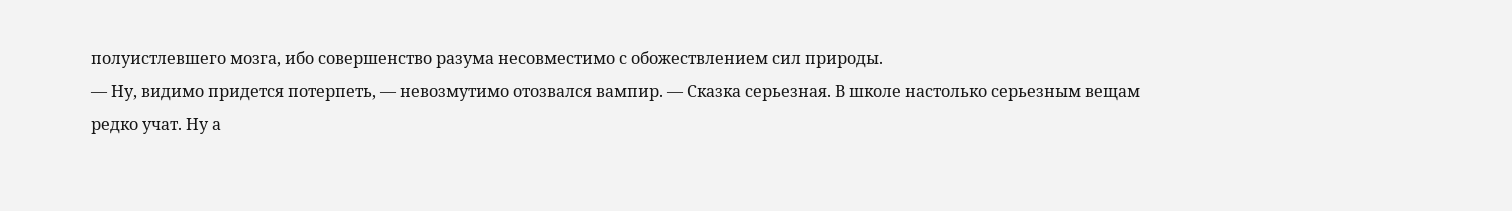полуистлевшего мозга, ибо совершенство разума несовместимо с обожествлением сил природы.
— Ну, видимо придется потерпеть, — невозмутимо отозвался вампир. — Сказка серьезная. В школе настолько серьезным вещам редко учат. Ну а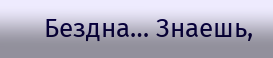Бездна… Знаешь,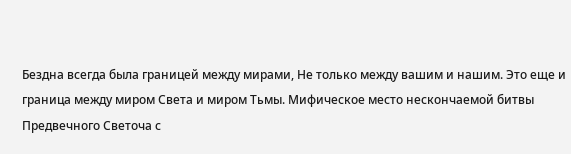Бездна всегда была границей между мирами, Не только между вашим и нашим. Это еще и граница между миром Света и миром Тьмы. Мифическое место нескончаемой битвы Предвечного Светоча с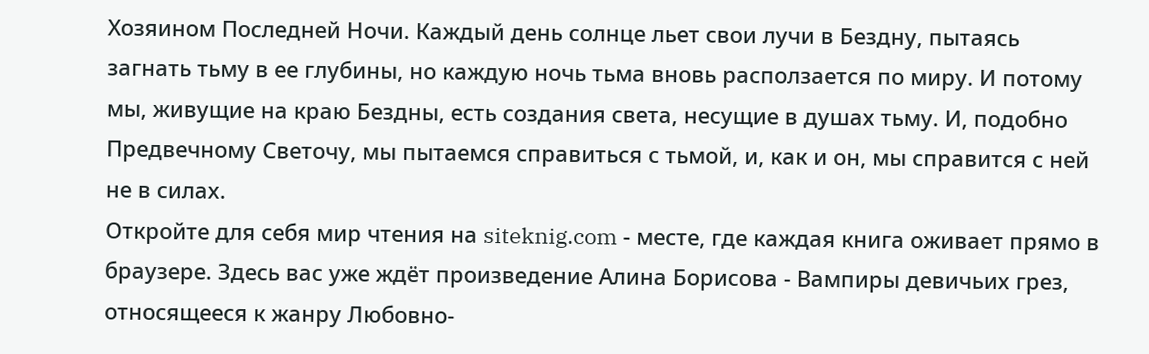Хозяином Последней Ночи. Каждый день солнце льет свои лучи в Бездну, пытаясь загнать тьму в ее глубины, но каждую ночь тьма вновь расползается по миру. И потому мы, живущие на краю Бездны, есть создания света, несущие в душах тьму. И, подобно Предвечному Светочу, мы пытаемся справиться с тьмой, и, как и он, мы справится с ней не в силах.
Откройте для себя мир чтения на siteknig.com - месте, где каждая книга оживает прямо в браузере. Здесь вас уже ждёт произведение Алина Борисова - Вампиры девичьих грез, относящееся к жанру Любовно-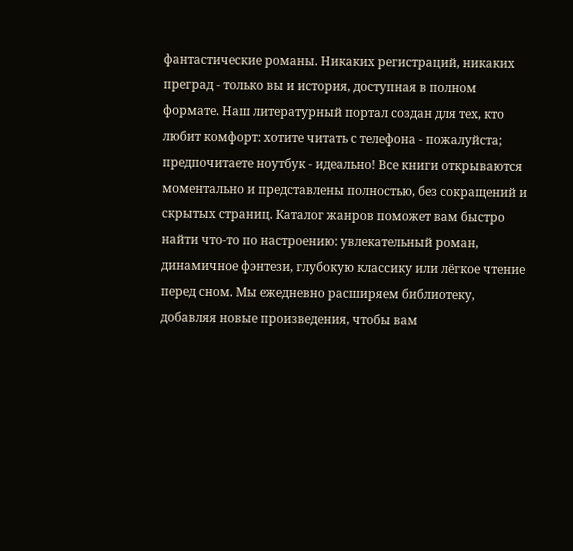фантастические романы. Никаких регистраций, никаких преград - только вы и история, доступная в полном формате. Наш литературный портал создан для тех, кто любит комфорт: хотите читать с телефона - пожалуйста; предпочитаете ноутбук - идеально! Все книги открываются моментально и представлены полностью, без сокращений и скрытых страниц. Каталог жанров поможет вам быстро найти что-то по настроению: увлекательный роман, динамичное фэнтези, глубокую классику или лёгкое чтение перед сном. Мы ежедневно расширяем библиотеку, добавляя новые произведения, чтобы вам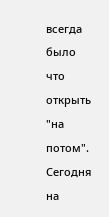всегда было что открыть "на потом". Сегодня на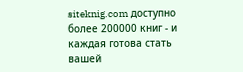siteknig.com доступно более 200000 книг - и каждая готова стать вашей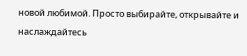новой любимой. Просто выбирайте, открывайте и наслаждайтесь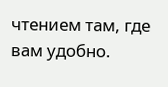чтением там, где вам удобно.